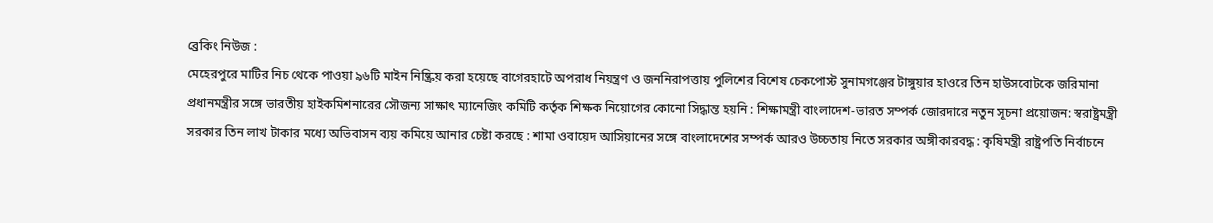ব্রেকিং নিউজ :
মেহেরপুরে মাটির নিচ থেকে পাওয়া ৯৬টি মাইন নিষ্ক্রিয় করা হয়েছে বাগেরহাটে অপরাধ নিয়ন্ত্রণ ও জননিরাপত্তায় পুলিশের বিশেষ চেকপোস্ট সুনামগঞ্জের টাঙ্গুয়ার হাওরে তিন হাউসবোটকে জরিমানা প্রধানমন্ত্রীর সঙ্গে ভারতীয় হাইকমিশনারের সৌজন্য সাক্ষাৎ ম্যানেজিং কমিটি কর্তৃক শিক্ষক নিয়োগের কোনো সিদ্ধান্ত হয়নি : শিক্ষামন্ত্রী বাংলাদেশ-ভারত সম্পর্ক জোরদারে নতুন সূচনা প্রয়োজন: স্বরাষ্ট্রমন্ত্রী সরকার তিন লাখ টাকার মধ্যে অভিবাসন ব্যয় কমিয়ে আনার চেষ্টা করছে : শামা ওবায়েদ আসিয়ানের সঙ্গে বাংলাদেশের সম্পর্ক আরও উচ্চতায় নিতে সরকার অঙ্গীকারবদ্ধ : কৃষিমন্ত্রী রাষ্ট্রপতি নির্বাচনে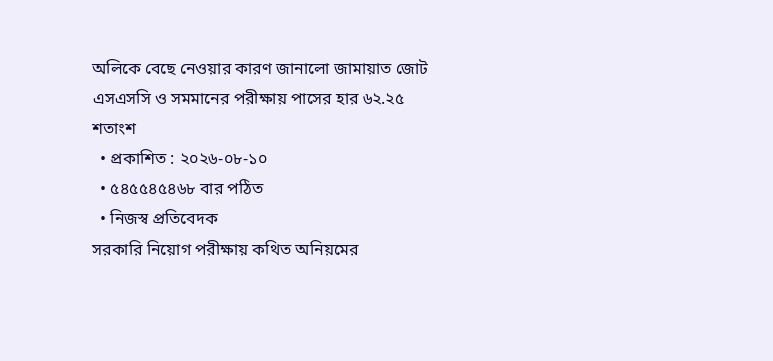অলিকে বেছে নেওয়ার কারণ জানালো জামায়াত জোট এসএসসি ও সমমানের পরীক্ষায় পাসের হার ৬২.২৫ শতাংশ
  • প্রকাশিত : ২০২৬-০৮-১০
  • ৫৪৫৫৪৫৪৬৮ বার পঠিত
  • নিজস্ব প্রতিবেদক
সরকারি নিয়োগ পরীক্ষায় কথিত অনিয়মের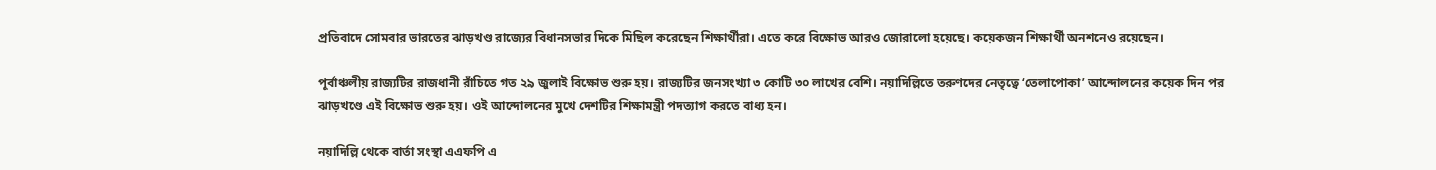প্রতিবাদে সোমবার ভারতের ঝাড়খণ্ড রাজ্যের বিধানসভার দিকে মিছিল করেছেন শিক্ষার্থীরা। এতে করে বিক্ষোভ আরও জোরালো হয়েছে। কয়েকজন শিক্ষার্থী অনশনেও রয়েছেন।

পূর্বাঞ্চলীয় রাজ্যটির রাজধানী রাঁচিতে গত ২৯ জুলাই বিক্ষোভ শুরু হয়। রাজ্যটির জনসংখ্যা ৩ কোটি ৩০ লাখের বেশি। নয়াদিল্লিতে তরুণদের নেতৃত্বে ‘তেলাপোকা’ আন্দোলনের কয়েক দিন পর ঝাড়খণ্ডে এই বিক্ষোভ শুরু হয়। ওই আন্দোলনের মুখে দেশটির শিক্ষামন্ত্রী পদত্যাগ করতে বাধ্য হন।

নয়াদিল্লি থেকে বার্তা সংস্থা এএফপি এ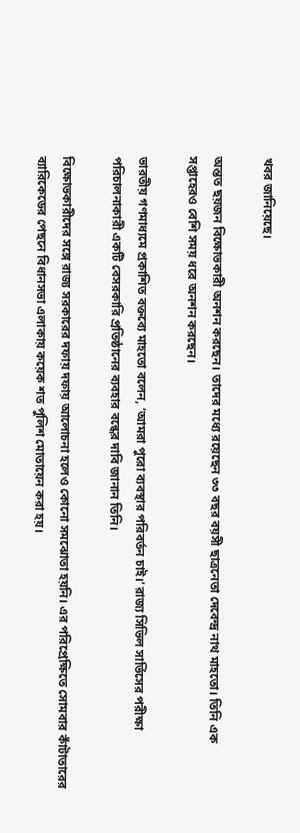খবর জানিয়েছে।

অন্তত ছয়জন বিক্ষোভকারী অনশন করছেন। তাদের মধ্যে রয়েছেন ৩৩ বছর বয়সী ছাত্রনেতা দেবেন্দ্র নাথ মাহতো। তিনি এক সপ্তাহেরও বেশি সময় ধরে অনশন করছেন।

ভারতীয় গণমাধ্যমে প্রকাশিত বক্তব্যে মাহতো বলেন, ‘আমরা পুরো ব্যবস্থার পরিবর্তন চাই।’ রাজ্য সিভিল সার্ভিসের পরীক্ষা পরিচালনাকারী একটি বেসরকারি প্রতিষ্ঠানের ব্যবহার বন্ধের দাবি জানান তিনি।

বিক্ষোভকারীদের সঙ্গে রাজ্য সরকারের দফায় দফায় আলোচনা হলেও কোনো সমঝোতা হয়নি। এর পরিপ্রেক্ষিতে সোমবার কাঁটাতারের ব্যারিকেডের পেছনে বিধানসভা এলাকায় কয়েক শত পুলিশ মোতায়েন করা হয়।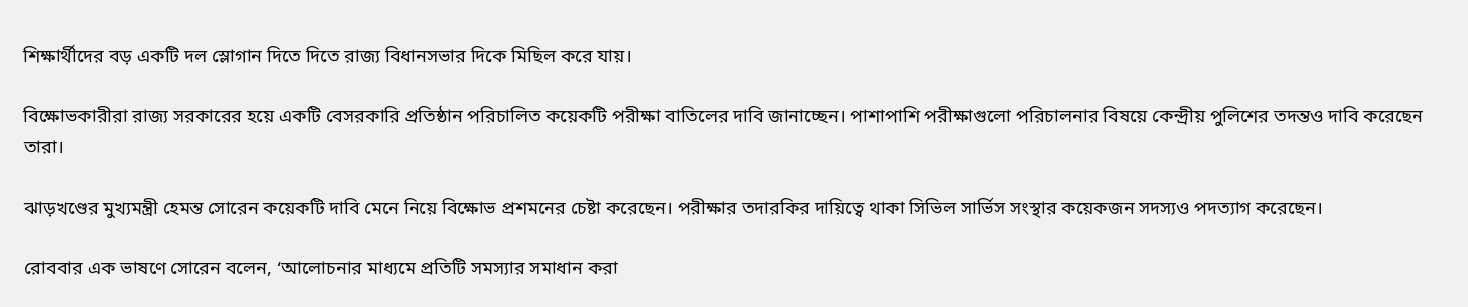শিক্ষার্থীদের বড় একটি দল স্লোগান দিতে দিতে রাজ্য বিধানসভার দিকে মিছিল করে যায়।

বিক্ষোভকারীরা রাজ্য সরকারের হয়ে একটি বেসরকারি প্রতিষ্ঠান পরিচালিত কয়েকটি পরীক্ষা বাতিলের দাবি জানাচ্ছেন। পাশাপাশি পরীক্ষাগুলো পরিচালনার বিষয়ে কেন্দ্রীয় পুলিশের তদন্তও দাবি করেছেন তারা।

ঝাড়খণ্ডের মুখ্যমন্ত্রী হেমন্ত সোরেন কয়েকটি দাবি মেনে নিয়ে বিক্ষোভ প্রশমনের চেষ্টা করেছেন। পরীক্ষার তদারকির দায়িত্বে থাকা সিভিল সার্ভিস সংস্থার কয়েকজন সদস্যও পদত্যাগ করেছেন।

রোববার এক ভাষণে সোরেন বলেন, ‘আলোচনার মাধ্যমে প্রতিটি সমস্যার সমাধান করা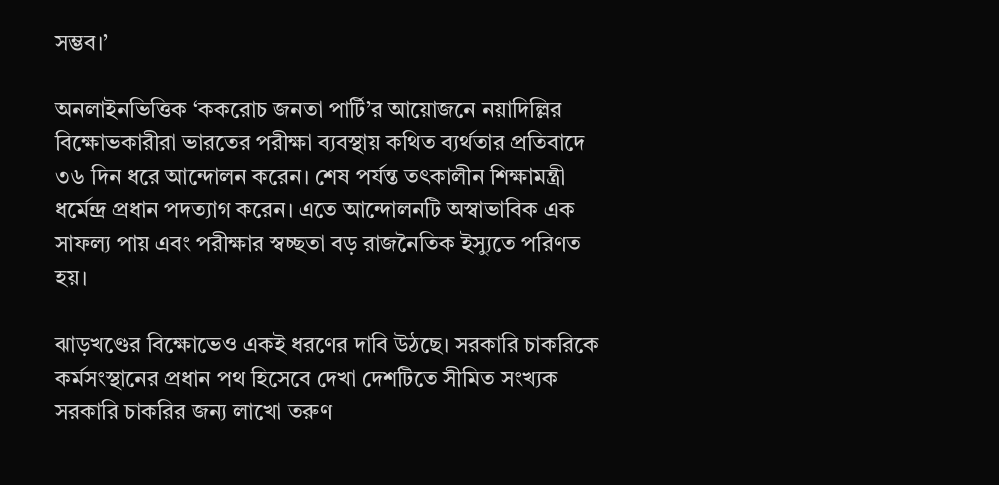সম্ভব।’

অনলাইনভিত্তিক ‘ককরোচ জনতা পার্টি’র আয়োজনে নয়াদিল্লির বিক্ষোভকারীরা ভারতের পরীক্ষা ব্যবস্থায় কথিত ব্যর্থতার প্রতিবাদে ৩৬ দিন ধরে আন্দোলন করেন। শেষ পর্যন্ত তৎকালীন শিক্ষামন্ত্রী ধর্মেন্দ্র প্রধান পদত্যাগ করেন। এতে আন্দোলনটি অস্বাভাবিক এক সাফল্য পায় এবং পরীক্ষার স্বচ্ছতা বড় রাজনৈতিক ইস্যুতে পরিণত হয়।

ঝাড়খণ্ডের বিক্ষোভেও একই ধরণের দাবি উঠছে। সরকারি চাকরিকে কর্মসংস্থানের প্রধান পথ হিসেবে দেখা দেশটিতে সীমিত সংখ্যক সরকারি চাকরির জন্য লাখো তরুণ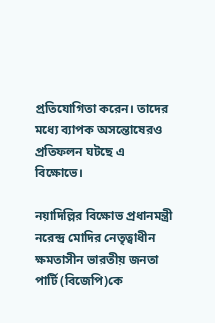প্রতিযোগিতা করেন। তাদের মধ্যে ব্যাপক অসন্তোষেরও প্রতিফলন ঘটছে এ বিক্ষোভে।

নয়াদিল্লির বিক্ষোভ প্রধানমন্ত্রী নরেন্দ্র মোদির নেতৃত্বাধীন ক্ষমতাসীন ভারতীয় জনতা পার্টি (বিজেপি)কে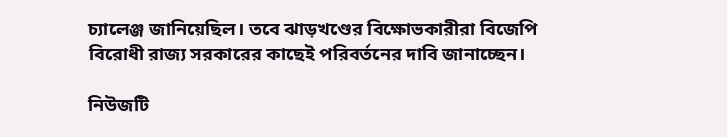চ্যালেঞ্জ জানিয়েছিল। তবে ঝাড়খণ্ডের বিক্ষোভকারীরা বিজেপি বিরোধী রাজ্য সরকারের কাছেই পরিবর্তনের দাবি জানাচ্ছেন।

নিউজটি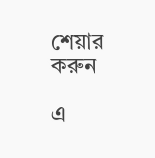শেয়ার করুন

এ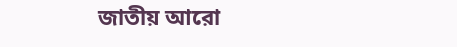জাতীয় আরো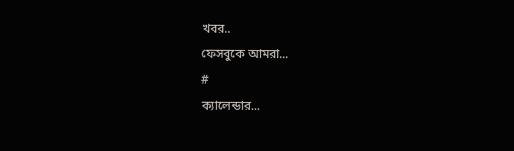খবর..
ফেসবুকে আমরা...
#
ক্যালেন্ডার...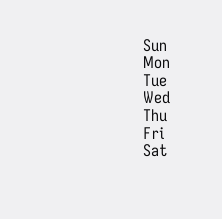Sun
Mon
Tue
Wed
Thu
Fri
Sat